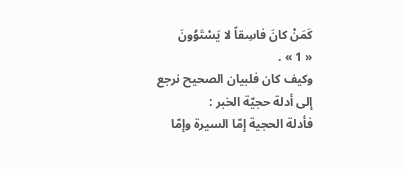كَمَنْ كانَ فاسِقاً لا يَسْتَوُونَ
« 1 » .
وكيف كان فلبيان الصحيح نرجع إلى أدلة حجيّة الخبر :
فأدلة الحجية إمّا السيرة وإمّا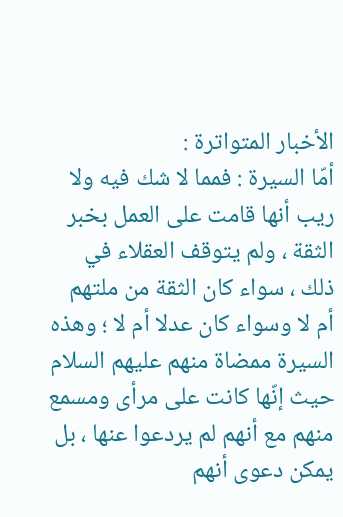الأخبار المتواترة :
أمّا السيرة : فمما لا شك فيه ولا ريب أنها قامت على العمل بخبر الثقة ، ولم يتوقف العقلاء في ذلك ، سواء كان الثقة من ملتهم أم لا وسواء كان عدلا أم لا ؛ وهذه السيرة ممضاة منهم عليهم السلام حيث إنّها كانت على مرأى ومسمع منهم مع أنهم لم يردعوا عنها ، بل يمكن دعوى أنهم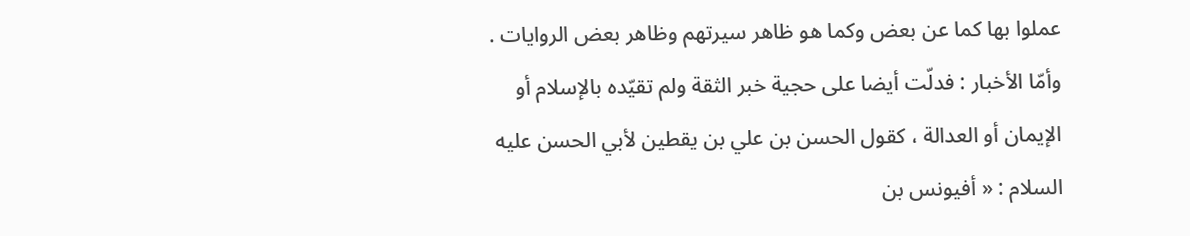عملوا بها كما عن بعض وكما هو ظاهر سيرتهم وظاهر بعض الروايات .
وأمّا الأخبار : فدلّت أيضا على حجية خبر الثقة ولم تقيّده بالإسلام أو الإيمان أو العدالة ، كقول الحسن بن علي بن يقطين لأبي الحسن عليه السلام : « أفيونس بن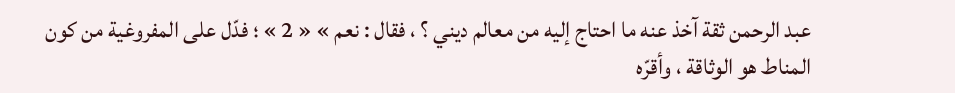عبد الرحمن ثقة آخذ عنه ما احتاج إليه من معالم ديني ؟ ، فقال : نعم » « 2 » ؛ فدّل على المفروغية من كون المناط هو الوثاقة ، وأقرّه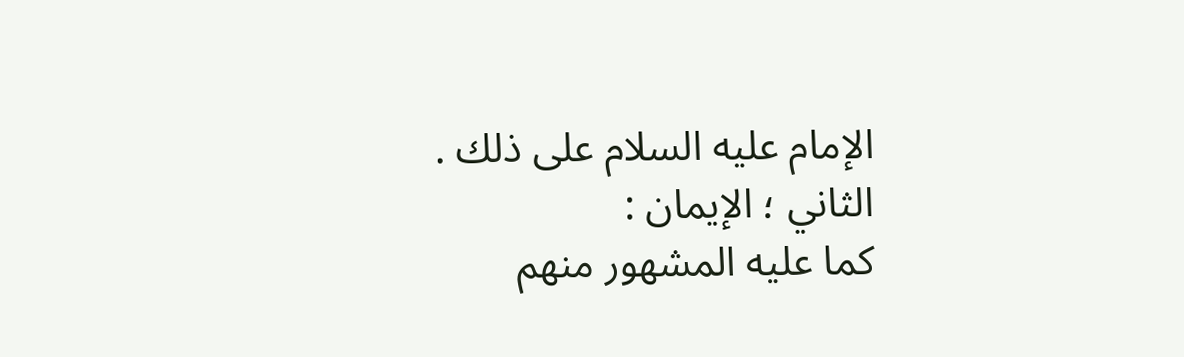الإمام عليه السلام على ذلك .
الثاني ؛ الإيمان :
كما عليه المشهور منهم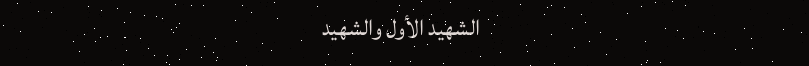الشهيد الأول والشهيد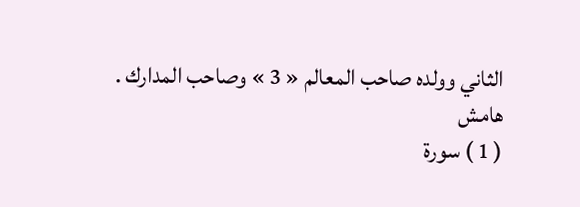الثاني وولده صاحب المعالم « 3 » وصاحب المدارك .
هامش
( 1 ) سورة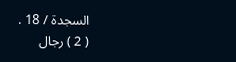السجدة / 18 .
( 2 ) رجال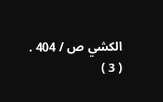الكشي ص / 404 .
( 3 )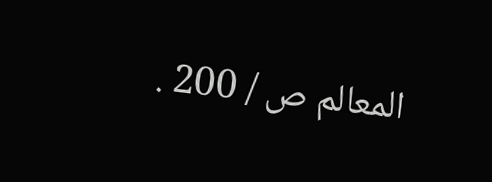المعالم ص / 200 .